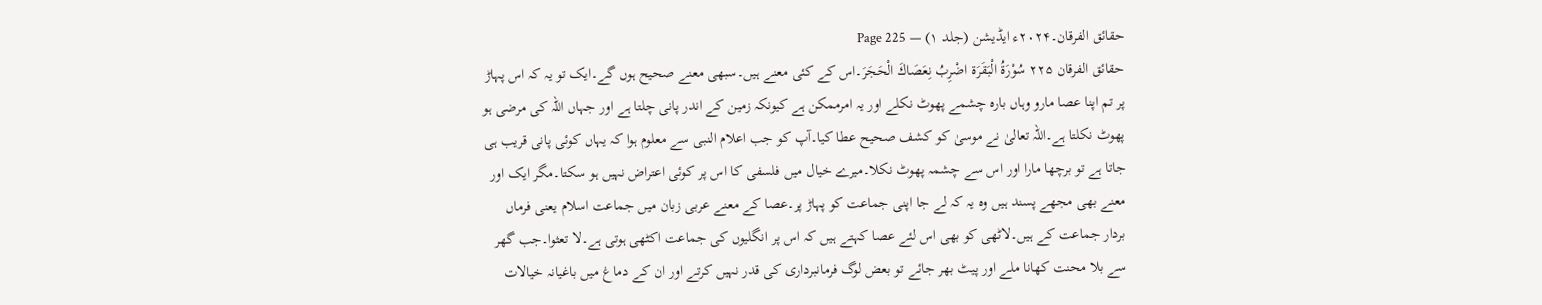حقائق الفرقان۔۲۰۲۴ء ایڈیشن (جلد ۱) — Page 225
حقائق الفرقان ۲۲۵ سُوْرَةُ الْبَقَرَة اضْرِبُ نِعَصَاكَ الْحَجَرَ۔اس کے کئی معنے ہیں۔سبھی معنے صحیح ہوں گے۔ایک تو یہ کہ اس پہاڑ پر تم اپنا عصا مارو وہاں بارہ چشمے پھوٹ نکلے اور یہ امرممکن ہے کیونکہ زمین کے اندر پانی چلتا ہے اور جہاں اللہ کی مرضی ہو پھوٹ نکلتا ہے۔اللہ تعالیٰ نے موسیٰ کو کشف صحیح عطا کیا۔آپ کو جب اعلام النبی سے معلوم ہوا کہ یہاں کوئی پانی قریب ہی جاتا ہے تو برچھا مارا اور اس سے چشمہ پھوٹ نکلا۔میرے خیال میں فلسفی کا اس پر کوئی اعتراض نہیں ہو سکتا۔مگر ایک اور معنے بھی مجھے پسند ہیں وہ یہ کہ لے جا اپنی جماعت کو پہاڑ پر۔عصا کے معنے عربی زبان میں جماعت اسلام یعنی فرماں بردار جماعت کے ہیں۔لاٹھی کو بھی اس لئے عصا کہتے ہیں کہ اس پر انگلیوں کی جماعت اکٹھی ہوتی ہے۔لا تعثوا۔جب گھر سے بلا محنت کھانا ملے اور پیٹ بھر جائے تو بعض لوگ فرمانبرداری کی قدر نہیں کرتے اور ان کے دماغ میں باغیانہ خیالات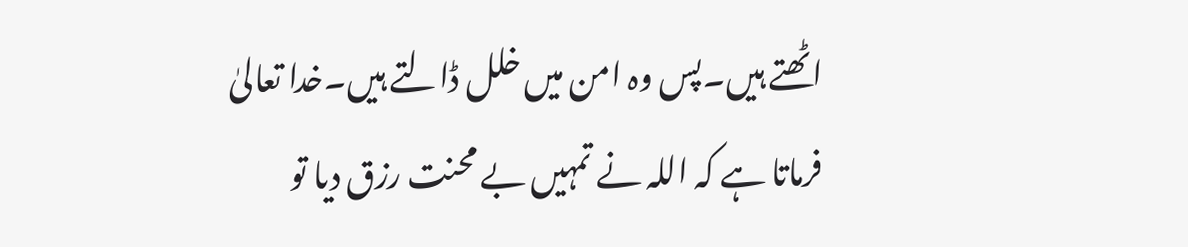اٹھتے ہیں۔پس وہ امن میں خلل ڈالتے ہیں۔خدا تعالیٰ فرماتا ہے کہ اللہ نے تمہیں بے محنت رزق دیا تو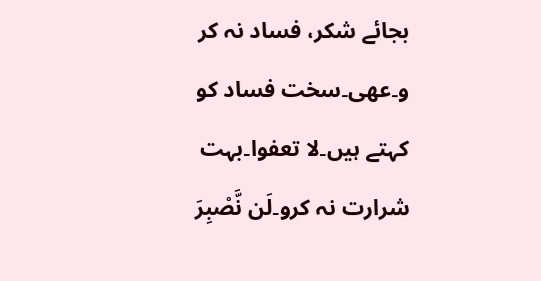بجائے شکر، فساد نہ کر و۔عھی۔سخت فساد کو کہتے ہیں۔لا تعفوا۔بہت شرارت نہ کرو۔لَن نَّصْبِرَ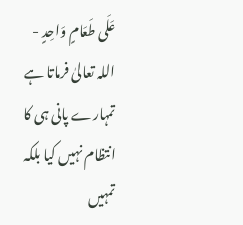عَلَى طَعَامٍ وَاحِدٍ - اللہ تعالیٰ فرماتا ہے تمہارے پانی ہی کا انتظام نہیں کیا بلکہ تمہیں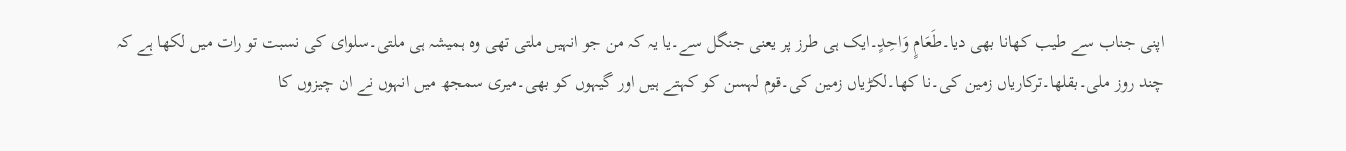اپنی جناب سے طیب کھانا بھی دیا۔طَعَامٍ وَاحِدٍ۔ایک ہی طرز پر یعنی جنگل سے۔یا یہ کہ من جو انہیں ملتی تھی وہ ہمیشہ ہی ملتی۔سلوای کی نسبت تو رات میں لکھا ہے کہ چند روز ملی۔بقلھا۔ترکاریاں زمین کی۔نا کھا۔لکڑیاں زمین کی۔قوم لہسن کو کہتے ہیں اور گیہوں کو بھی۔میری سمجھ میں انہوں نے ان چیزوں کا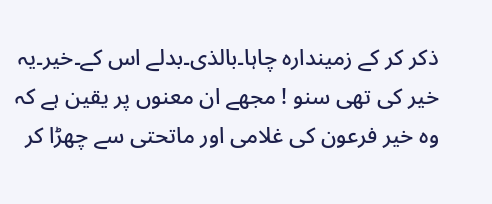ذکر کر کے زمیندارہ چاہا۔بالذی۔بدلے اس کے۔خیر۔یہ خیر کی تھی سنو ! مجھے ان معنوں پر یقین ہے کہ وہ خیر فرعون کی غلامی اور ماتحتی سے چھڑا کر